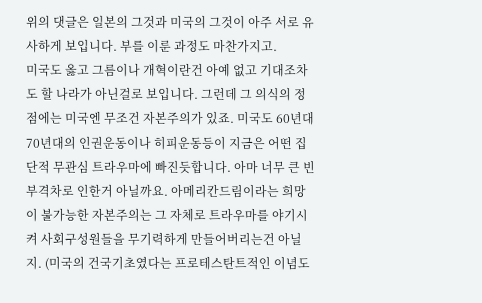위의 댓글은 일본의 그것과 미국의 그것이 아주 서로 유사하게 보입니다. 부를 이룬 과정도 마찬가지고.
미국도 옳고 그름이나 개혁이란건 아예 없고 기대조차도 할 나라가 아닌걸로 보입니다. 그런데 그 의식의 정점에는 미국엔 무조건 자본주의가 있죠. 미국도 60년대 70년대의 인권운동이나 히피운동등이 지금은 어떤 집단적 무관심 트라우마에 빠진듯합니다. 아마 너무 큰 빈부격차로 인한거 아닐까요. 아메리칸드림이라는 희망이 불가능한 자본주의는 그 자체로 트라우마를 야기시켜 사회구성원들을 무기력하게 만들어버리는건 아닐지. (미국의 건국기초였다는 프로테스탄트적인 이념도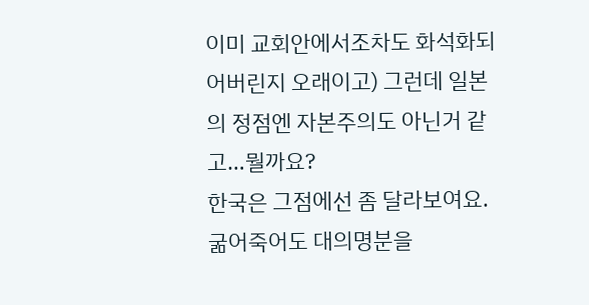이미 교회안에서조차도 화석화되어버린지 오래이고) 그런데 일본의 정점엔 자본주의도 아닌거 같고…뭘까요?
한국은 그점에선 좀 달라보여요. 굶어죽어도 대의명분을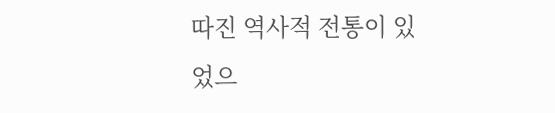따진 역사적 전통이 있었으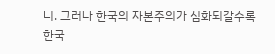니. 그러나 한국의 자본주의가 심화되갈수록 한국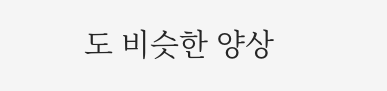도 비슷한 양상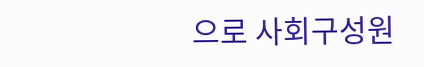으로 사회구성원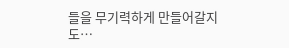들을 무기력하게 만들어갈지도…